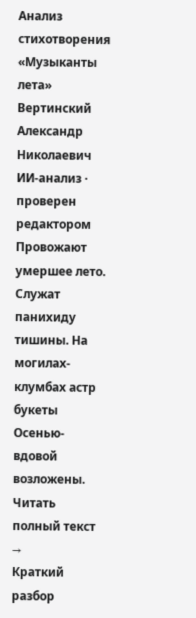Анализ стихотворения «Музыканты лета»
Вертинский Александр Николаевич
ИИ-анализ · проверен редактором
Провожают умершее лето. Служат панихиду тишины. На могилах-клумбах астр букеты Осенью-вдовой возложены.
Читать полный текст →
Краткий разбор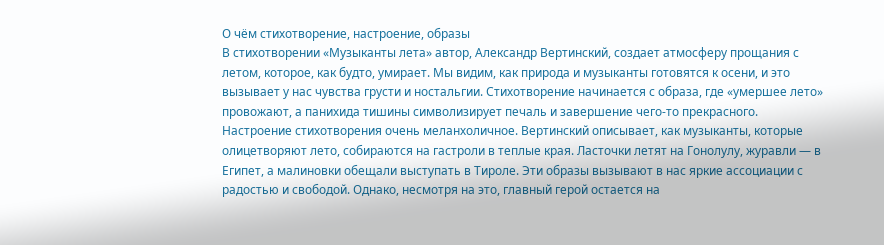О чём стихотворение, настроение, образы
В стихотворении «Музыканты лета» автор, Александр Вертинский, создает атмосферу прощания с летом, которое, как будто, умирает. Мы видим, как природа и музыканты готовятся к осени, и это вызывает у нас чувства грусти и ностальгии. Стихотворение начинается с образа, где «умершее лето» провожают, а панихида тишины символизирует печаль и завершение чего-то прекрасного.
Настроение стихотворения очень меланхоличное. Вертинский описывает, как музыканты, которые олицетворяют лето, собираются на гастроли в теплые края. Ласточки летят на Гонолулу, журавли — в Египет, а малиновки обещали выступать в Тироле. Эти образы вызывают в нас яркие ассоциации с радостью и свободой. Однако, несмотря на это, главный герой остается на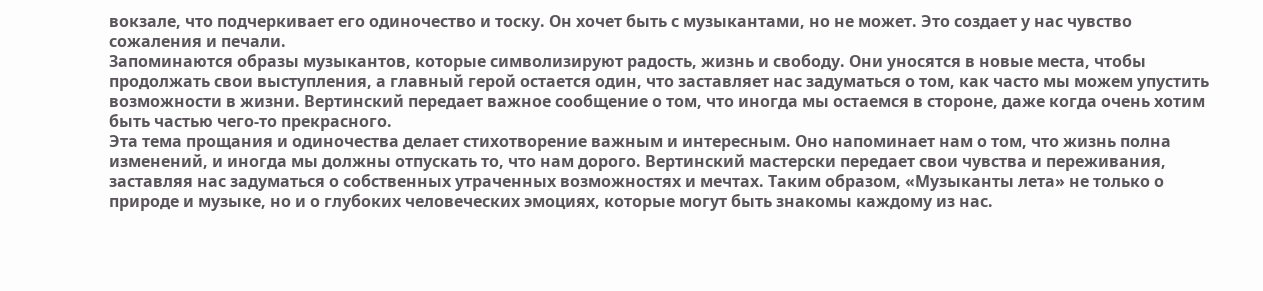вокзале, что подчеркивает его одиночество и тоску. Он хочет быть с музыкантами, но не может. Это создает у нас чувство сожаления и печали.
Запоминаются образы музыкантов, которые символизируют радость, жизнь и свободу. Они уносятся в новые места, чтобы продолжать свои выступления, а главный герой остается один, что заставляет нас задуматься о том, как часто мы можем упустить возможности в жизни. Вертинский передает важное сообщение о том, что иногда мы остаемся в стороне, даже когда очень хотим быть частью чего-то прекрасного.
Эта тема прощания и одиночества делает стихотворение важным и интересным. Оно напоминает нам о том, что жизнь полна изменений, и иногда мы должны отпускать то, что нам дорого. Вертинский мастерски передает свои чувства и переживания, заставляя нас задуматься о собственных утраченных возможностях и мечтах. Таким образом, «Музыканты лета» не только о природе и музыке, но и о глубоких человеческих эмоциях, которые могут быть знакомы каждому из нас.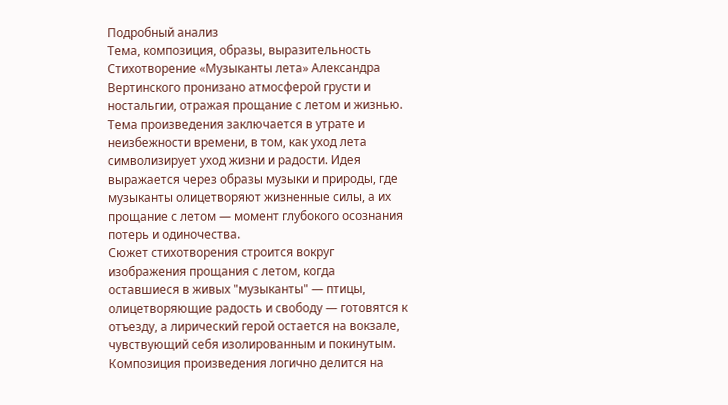Подробный анализ
Тема, композиция, образы, выразительность
Стихотворение «Музыканты лета» Александра Вертинского пронизано атмосферой грусти и ностальгии, отражая прощание с летом и жизнью. Тема произведения заключается в утрате и неизбежности времени, в том, как уход лета символизирует уход жизни и радости. Идея выражается через образы музыки и природы, где музыканты олицетворяют жизненные силы, а их прощание с летом — момент глубокого осознания потерь и одиночества.
Сюжет стихотворения строится вокруг изображения прощания с летом, когда оставшиеся в живых "музыканты" — птицы, олицетворяющие радость и свободу — готовятся к отъезду, а лирический герой остается на вокзале, чувствующий себя изолированным и покинутым. Композиция произведения логично делится на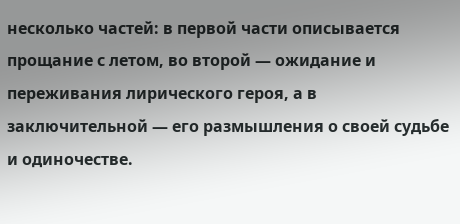несколько частей: в первой части описывается прощание с летом, во второй — ожидание и переживания лирического героя, а в заключительной — его размышления о своей судьбе и одиночестве.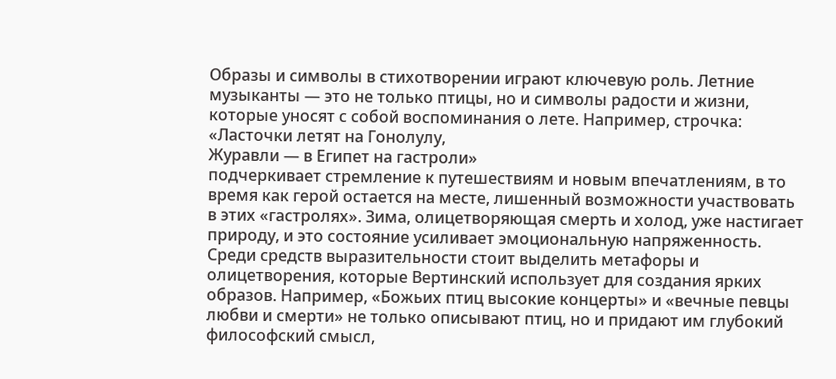Образы и символы в стихотворении играют ключевую роль. Летние музыканты — это не только птицы, но и символы радости и жизни, которые уносят с собой воспоминания о лете. Например, строчка:
«Ласточки летят на Гонолулу,
Журавли — в Египет на гастроли»
подчеркивает стремление к путешествиям и новым впечатлениям, в то время как герой остается на месте, лишенный возможности участвовать в этих «гастролях». Зима, олицетворяющая смерть и холод, уже настигает природу, и это состояние усиливает эмоциональную напряженность.
Среди средств выразительности стоит выделить метафоры и олицетворения, которые Вертинский использует для создания ярких образов. Например, «Божьих птиц высокие концерты» и «вечные певцы любви и смерти» не только описывают птиц, но и придают им глубокий философский смысл,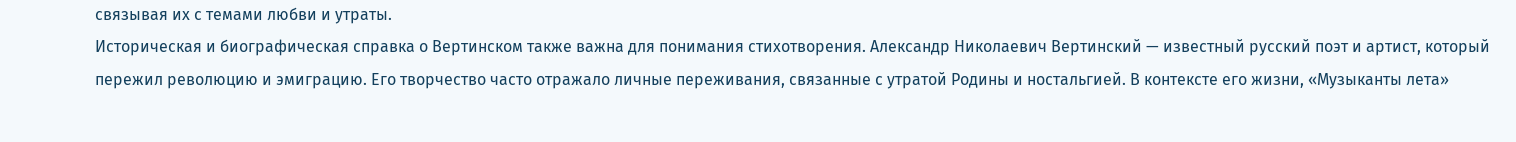связывая их с темами любви и утраты.
Историческая и биографическая справка о Вертинском также важна для понимания стихотворения. Александр Николаевич Вертинский — известный русский поэт и артист, который пережил революцию и эмиграцию. Его творчество часто отражало личные переживания, связанные с утратой Родины и ностальгией. В контексте его жизни, «Музыканты лета»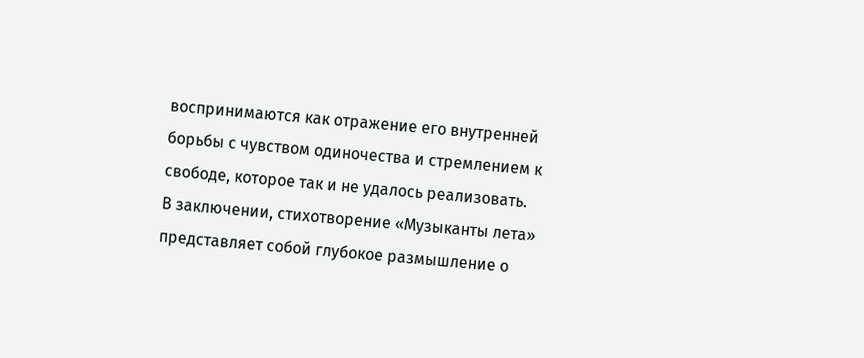воспринимаются как отражение его внутренней борьбы с чувством одиночества и стремлением к свободе, которое так и не удалось реализовать.
В заключении, стихотворение «Музыканты лета» представляет собой глубокое размышление о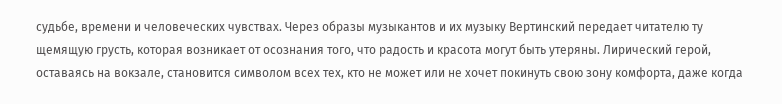судьбе, времени и человеческих чувствах. Через образы музыкантов и их музыку Вертинский передает читателю ту щемящую грусть, которая возникает от осознания того, что радость и красота могут быть утеряны. Лирический герой, оставаясь на вокзале, становится символом всех тех, кто не может или не хочет покинуть свою зону комфорта, даже когда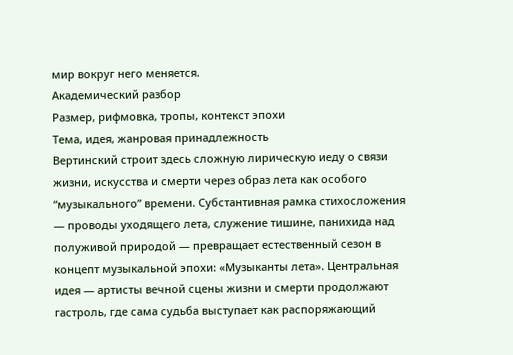мир вокруг него меняется.
Академический разбор
Размер, рифмовка, тропы, контекст эпохи
Тема, идея, жанровая принадлежность
Вертинский строит здесь сложную лирическую иеду о связи жизни, искусства и смерти через образ лета как особого “музыкального” времени. Субстантивная рамка стихосложения — проводы уходящего лета, служение тишине, панихида над полуживой природой — превращает естественный сезон в концепт музыкальной эпохи: «Музыканты лета». Центральная идея — артисты вечной сцены жизни и смерти продолжают гастроль, где сама судьба выступает как распоряжающий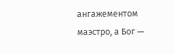ангажементом маэстро, а Бог —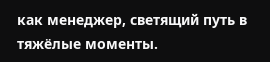как менеджер, светящий путь в тяжёлые моменты.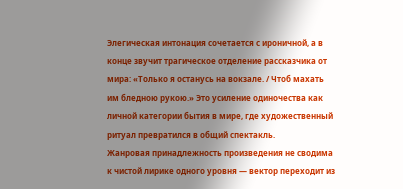Элегическая интонация сочетается с ироничной, а в конце звучит трагическое отделение рассказчика от мира: «Только я останусь на вокзале. / Чтоб махать им бледною рукою.» Это усиление одиночества как личной категории бытия в мире, где художественный ритуал превратился в общий спектакль.
Жанровая принадлежность произведения не сводима к чистой лирике одного уровня — вектор переходит из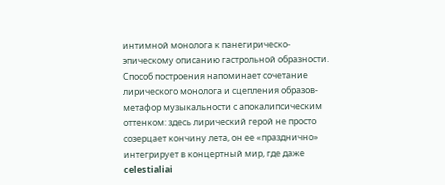интимной монолога к панегирическо-эпическому описанию гастрольной образности. Способ построения напоминает сочетание лирического монолога и сцепления образов-метафор музыкальности с апокалипсическим оттенком: здесь лирический герой не просто созерцает кончину лета, он ее «празднично» интегрирует в концертный мир, где даже celestialiai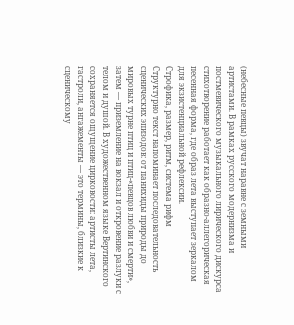(небесные певцы) звучат наравне с земными артистами. В рамках русского модернизма и постмевического музыкального лирического дискурса стихотворение работает как образно-аллегорическая песенная форма, где образ лета выступает зеркалом для экзистенциальной рефлексии.
Строфика, размер, ритм, система рифм
Структурно текст напоминает последовательность сценических эпизодов: от панихиды природы до мировых турне птиц и птиц-«певцов любви и смерти», затем — приземление на вокзал и откровение разлуки с телом и душой. В художественном языке Вертинского сохраняется ощущение цирковости: артисты лета, гастроли, ангажементы — это термины, близкие к сценическому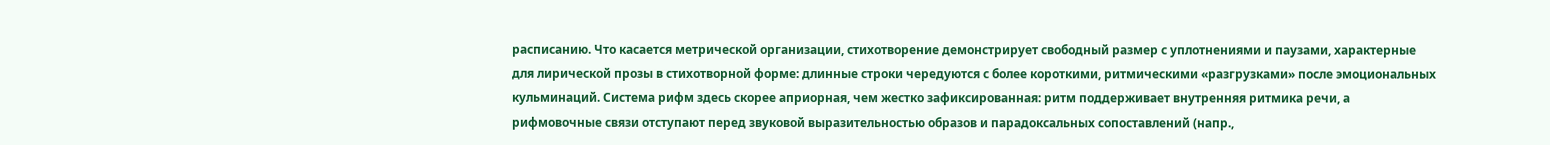расписанию. Что касается метрической организации, стихотворение демонстрирует свободный размер с уплотнениями и паузами, характерные для лирической прозы в стихотворной форме: длинные строки чередуются с более короткими, ритмическими «разгрузками» после эмоциональных кульминаций. Система рифм здесь скорее априорная, чем жестко зафиксированная: ритм поддерживает внутренняя ритмика речи, а рифмовочные связи отступают перед звуковой выразительностью образов и парадоксальных сопоставлений (напр.,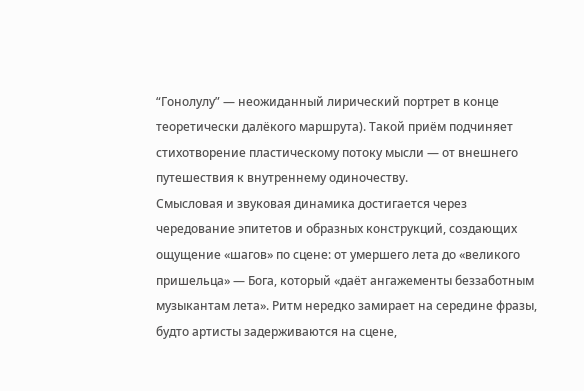“Гонолулу” — неожиданный лирический портрет в конце теоретически далёкого маршрута). Такой приём подчиняет стихотворение пластическому потоку мысли — от внешнего путешествия к внутреннему одиночеству.
Смысловая и звуковая динамика достигается через чередование эпитетов и образных конструкций, создающих ощущение «шагов» по сцене: от умершего лета до «великого пришельца» — Бога, который «даёт ангажементы беззаботным музыкантам лета». Ритм нередко замирает на середине фразы, будто артисты задерживаются на сцене,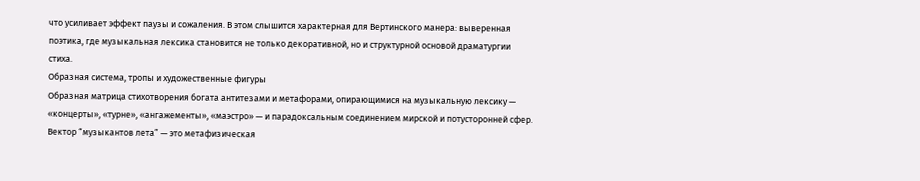что усиливает эффект паузы и сожаления. В этом слышится характерная для Вертинского манера: выверенная поэтика, где музыкальная лексика становится не только декоративной, но и структурной основой драматургии стиха.
Образная система, тропы и художественные фигуры
Образная матрица стихотворения богата антитезами и метафорами, опирающимися на музыкальную лексику — «концерты», «турне», «ангажементы», «маэстро» — и парадоксальным соединением мирской и потусторонней сфер. Вектор “музыкантов лета” — это метафизическая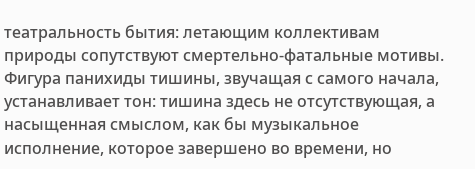театральность бытия: летающим коллективам природы сопутствуют смертельно-фатальные мотивы. Фигура панихиды тишины, звучащая с самого начала, устанавливает тон: тишина здесь не отсутствующая, а насыщенная смыслом, как бы музыкальное исполнение, которое завершено во времени, но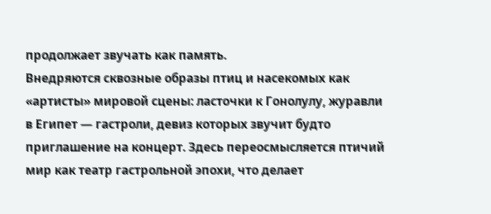продолжает звучать как память.
Внедряются сквозные образы птиц и насекомых как «артисты» мировой сцены: ласточки к Гонолулу, журавли в Египет — гастроли, девиз которых звучит будто приглашение на концерт. Здесь переосмысляется птичий мир как театр гастрольной эпохи, что делает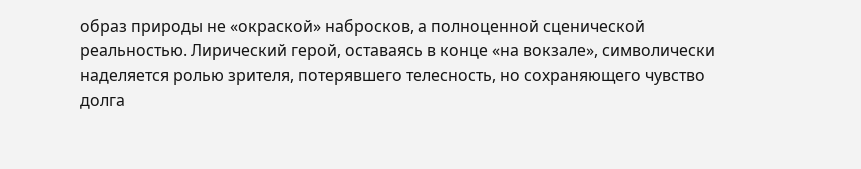образ природы не «окраской» набросков, а полноценной сценической реальностью. Лирический герой, оставаясь в конце «на вокзале», символически наделяется ролью зрителя, потерявшего телесность, но сохраняющего чувство долга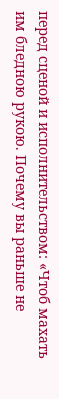перед сценой и исполнительством: «Чтоб махать им бледною рукою. Почему вы раньше не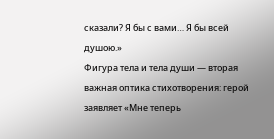сказали? Я бы с вами… Я бы всей душою.»
Фигура тела и тела души — вторая важная оптика стихотворения: герой заявляет «Мне теперь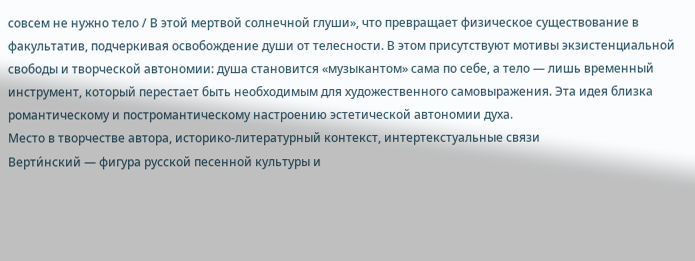совсем не нужно тело / В этой мертвой солнечной глуши», что превращает физическое существование в факультатив, подчеркивая освобождение души от телесности. В этом присутствуют мотивы экзистенциальной свободы и творческой автономии: душа становится «музыкантом» сама по себе, а тело — лишь временный инструмент, который перестает быть необходимым для художественного самовыражения. Эта идея близка романтическому и постромантическому настроению эстетической автономии духа.
Место в творчестве автора, историко-литературный контекст, интертекстуальные связи
Верти́нский — фигура русской песенной культуры и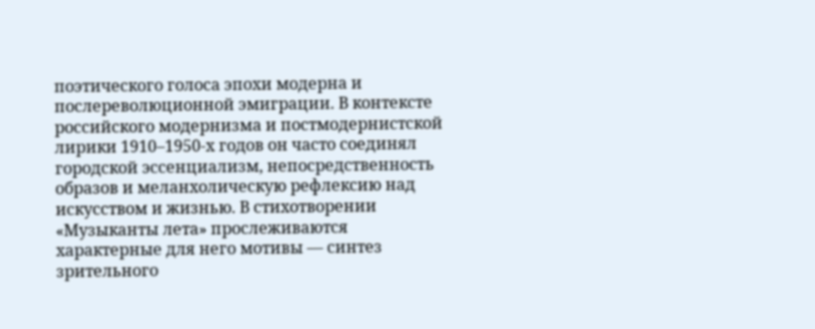поэтического голоса эпохи модерна и послереволюционной эмиграции. В контексте российского модернизма и постмодернистской лирики 1910–1950-х годов он часто соединял городской эссенциализм, непосредственность образов и меланхолическую рефлексию над искусством и жизнью. В стихотворении «Музыканты лета» прослеживаются характерные для него мотивы — синтез зрительного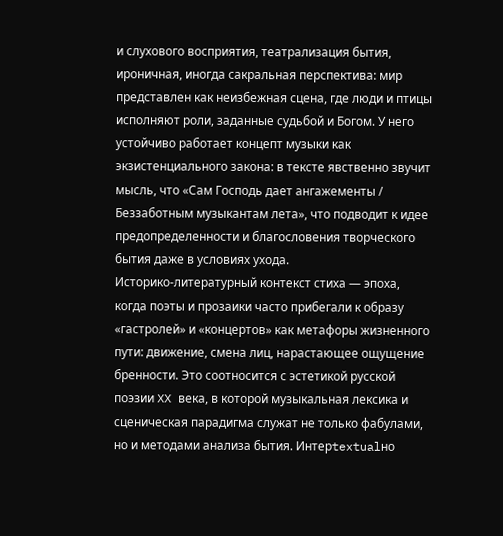и слухового восприятия, театрализация бытия, ироничная, иногда сакральная перспектива: мир представлен как неизбежная сцена, где люди и птицы исполняют роли, заданные судьбой и Богом. У него устойчиво работает концепт музыки как экзистенциального закона: в тексте явственно звучит мысль, что «Сам Господь дает ангажементы / Беззаботным музыкантам лета», что подводит к идее предопределенности и благословения творческого бытия даже в условиях ухода.
Историко-литературный контекст стиха — эпоха, когда поэты и прозаики часто прибегали к образу «гастролей» и «концертов» как метафоры жизненного пути: движение, смена лиц, нарастающее ощущение бренности. Это соотносится с эстетикой русской поэзии XX века, в которой музыкальная лексика и сценическая парадигма служат не только фабулами, но и методами анализа бытия. Интерtextualно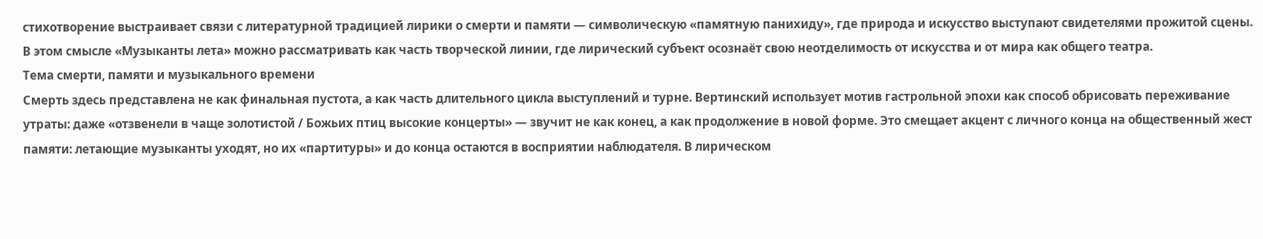стихотворение выстраивает связи с литературной традицией лирики о смерти и памяти — символическую «памятную панихиду», где природа и искусство выступают свидетелями прожитой сцены. В этом смысле «Музыканты лета» можно рассматривать как часть творческой линии, где лирический субъект осознаёт свою неотделимость от искусства и от мира как общего театра.
Тема смерти, памяти и музыкального времени
Смерть здесь представлена не как финальная пустота, а как часть длительного цикла выступлений и турне. Вертинский использует мотив гастрольной эпохи как способ обрисовать переживание утраты: даже «отзвенели в чаще золотистой / Божьих птиц высокие концерты» — звучит не как конец, а как продолжение в новой форме. Это смещает акцент с личного конца на общественный жест памяти: летающие музыканты уходят, но их «партитуры» и до конца остаются в восприятии наблюдателя. В лирическом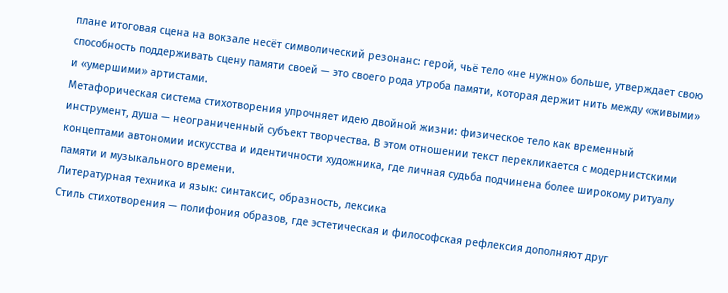плане итоговая сцена на вокзале несёт символический резонанс: герой, чьё тело «не нужно» больше, утверждает свою способность поддерживать сцену памяти своей — это своего рода утроба памяти, которая держит нить между «живыми» и «умершими» артистами.
Метафорическая система стихотворения упрочняет идею двойной жизни: физическое тело как временный инструмент, душа — неограниченный субъект творчества. В этом отношении текст перекликается с модернистскими концептами автономии искусства и идентичности художника, где личная судьба подчинена более широкому ритуалу памяти и музыкального времени.
Литературная техника и язык: синтаксис, образность, лексика
Стиль стихотворения — полифония образов, где эстетическая и философская рефлексия дополняют друг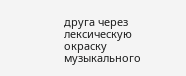друга через лексическую окраску музыкального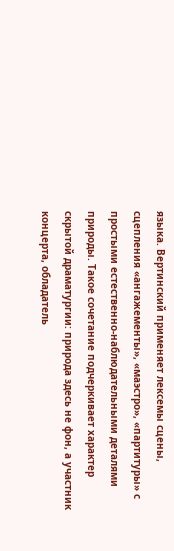языка. Вертинский применяет лексемы сцены, сцепления «ангажементы», «маэстро», «партитуры» с простыми естественно-наблюдательными деталями природы. Такое сочетание подчеркивает характер скрытой драматургии: природа здесь не фон, а участник концерта, обладатель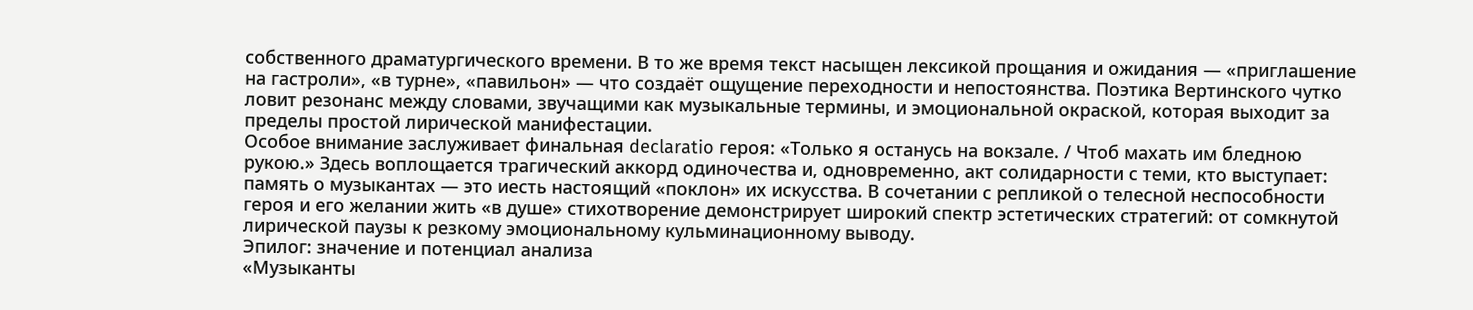собственного драматургического времени. В то же время текст насыщен лексикой прощания и ожидания — «приглашение на гастроли», «в турне», «павильон» — что создаёт ощущение переходности и непостоянства. Поэтикa Вертинского чутко ловит резонанс между словами, звучащими как музыкальные термины, и эмоциональной окраской, которая выходит за пределы простой лирической манифестации.
Особое внимание заслуживает финальная declaratio героя: «Только я останусь на вокзале. / Чтоб махать им бледною рукою.» Здесь воплощается трагический аккорд одиночества и, одновременно, акт солидарности с теми, кто выступает: память о музыкантах — это иесть настоящий «поклон» их искусства. В сочетании с репликой о телесной неспособности героя и его желании жить «в душе» стихотворение демонстрирует широкий спектр эстетических стратегий: от сомкнутой лирической паузы к резкому эмоциональному кульминационному выводу.
Эпилог: значение и потенциал анализа
«Музыканты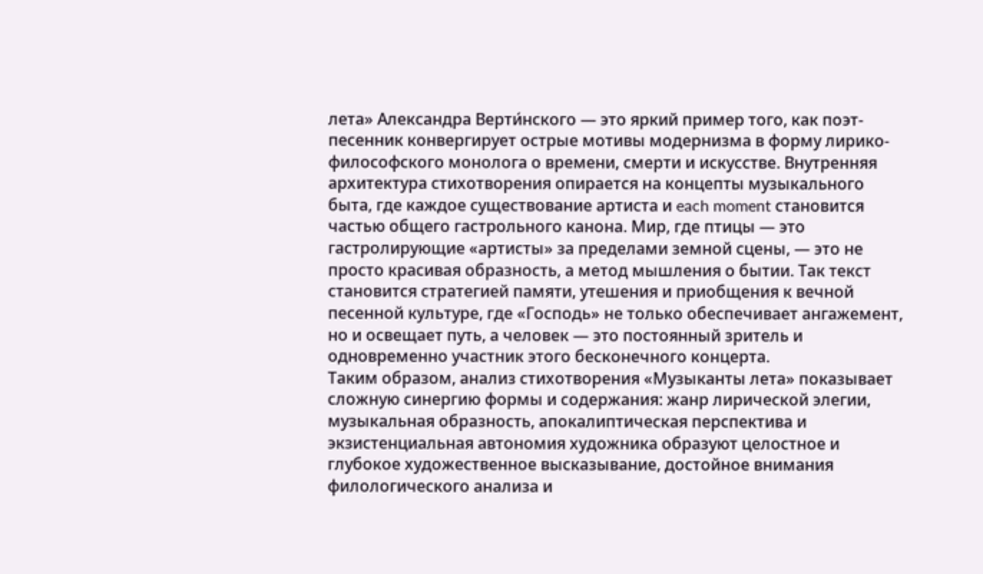лета» Александра Верти́нского — это яркий пример того, как поэт-песенник конвергирует острые мотивы модернизма в форму лирико-философского монолога о времени, смерти и искусстве. Внутренняя архитектура стихотворения опирается на концепты музыкального быта, где каждое существование артиста и each moment становится частью общего гастрольного канона. Мир, где птицы — это гастролирующие «артисты» за пределами земной сцены, — это не просто красивая образность, а метод мышления о бытии. Так текст становится стратегией памяти, утешения и приобщения к вечной песенной культуре, где «Господь» не только обеспечивает ангажемент, но и освещает путь, а человек — это постоянный зритель и одновременно участник этого бесконечного концерта.
Таким образом, анализ стихотворения «Музыканты лета» показывает сложную синергию формы и содержания: жанр лирической элегии, музыкальная образность, апокалиптическая перспектива и экзистенциальная автономия художника образуют целостное и глубокое художественное высказывание, достойное внимания филологического анализа и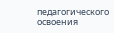педагогического освоения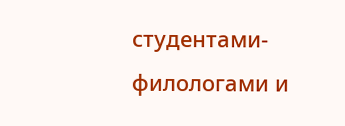студентами-филологами и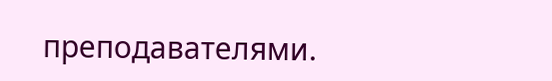преподавателями.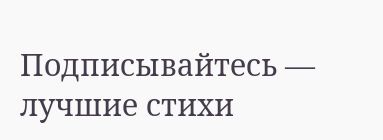Подписывайтесь — лучшие стихи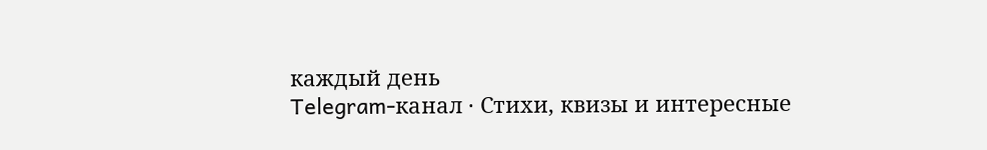каждый день
Telegram-канал · Стихи, квизы и интересные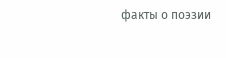факты о поэзии